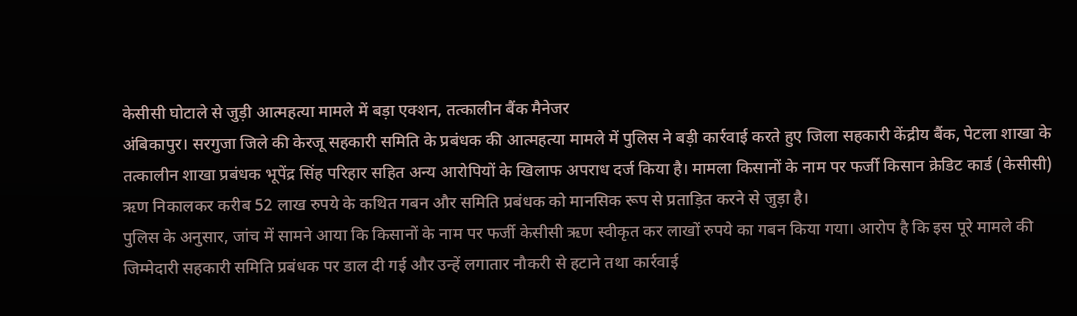केसीसी घोटाले से जुड़ी आत्महत्या मामले में बड़ा एक्शन, तत्कालीन बैंक मैनेजर
अंबिकापुर। सरगुजा जिले की केरजू सहकारी समिति के प्रबंधक की आत्महत्या मामले में पुलिस ने बड़ी कार्रवाई करते हुए जिला सहकारी केंद्रीय बैंक, पेटला शाखा के तत्कालीन शाखा प्रबंधक भूपेंद्र सिंह परिहार सहित अन्य आरोपियों के खिलाफ अपराध दर्ज किया है। मामला किसानों के नाम पर फर्जी किसान क्रेडिट कार्ड (केसीसी) ऋण निकालकर करीब 52 लाख रुपये के कथित गबन और समिति प्रबंधक को मानसिक रूप से प्रताड़ित करने से जुड़ा है।
पुलिस के अनुसार, जांच में सामने आया कि किसानों के नाम पर फर्जी केसीसी ऋण स्वीकृत कर लाखों रुपये का गबन किया गया। आरोप है कि इस पूरे मामले की जिम्मेदारी सहकारी समिति प्रबंधक पर डाल दी गई और उन्हें लगातार नौकरी से हटाने तथा कार्रवाई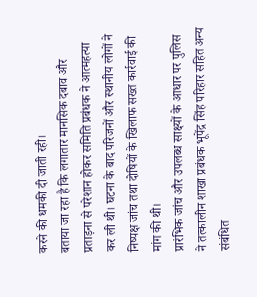करने की धमकी दी जाती रही।
बताया जा रहा है कि लगातार मानसिक दबाव और प्रताड़ना से परेशान होकर समिति प्रबंधक ने आत्महत्या कर ली थी। घटना के बाद परिजनों और स्थानीय लोगों ने निष्पक्ष जांच तथा दोषियों के खिलाफ सख्त कार्रवाई की मांग की थी।
प्रारंभिक जांच और उपलब्ध साक्ष्यों के आधार पर पुलिस ने तत्कालीन शाखा प्रबंधक भूपेंद्र सिंह परिहार सहित अन्य संबंधित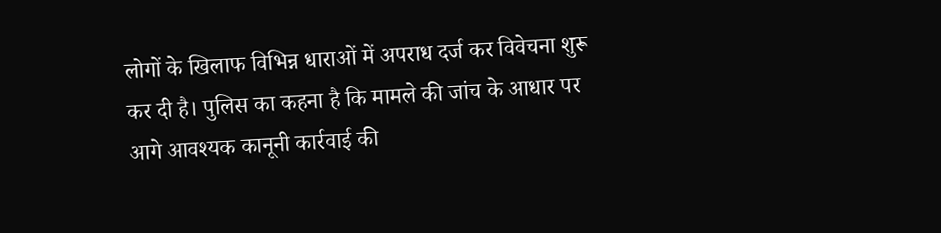लोगों के खिलाफ विभिन्न धाराओं में अपराध दर्ज कर विवेचना शुरू कर दी है। पुलिस का कहना है कि मामले की जांच के आधार पर आगे आवश्यक कानूनी कार्रवाई की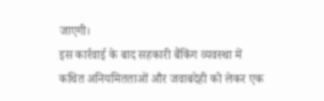जाएगी।
इस कार्रवाई के बाद सहकारी बैंकिंग व्यवस्था में कथित अनियमितताओं और जवाबदेही को लेकर एक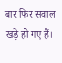बार फिर सवाल खड़े हो गए हैं।